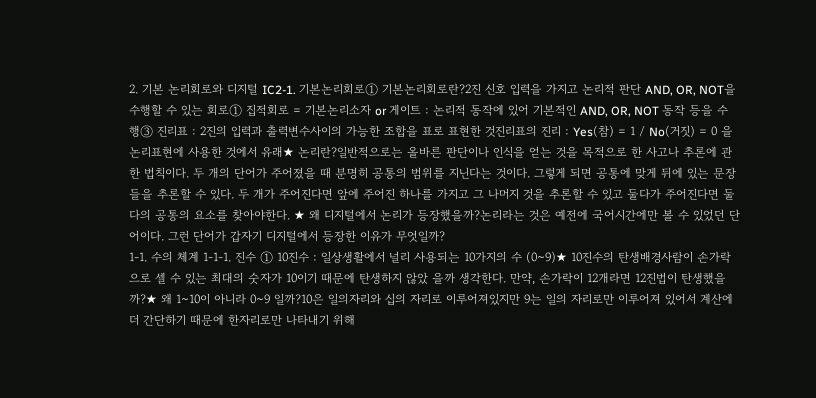2. 기본 논리회로와 디지털 IC2-1. 기본논리회로① 기본논리회로란?2진 신호 입력을 가지고 논리적 판단 AND, OR, NOT을 수행할 수 있는 회로① 집적회로 = 기본논리소자 or 게이트 : 논리적 동작에 있어 기본적인 AND, OR, NOT 동작 등을 수행③ 진리표 : 2진의 입력과 출력변수사이의 가능한 조합을 표로 표현한 것진리표의 진리 : Yes(참) = 1 / No(거짓) = 0 을 논리표현에 사용한 것에서 유래★ 논리란?일반적으로는 올바른 판단이나 인식을 얻는 것을 목적으로 한 사고나 추론에 관한 법칙이다. 두 개의 단어가 주어졌을 때 분명히 공통의 범위를 지닌다는 것이다. 그렇게 되면 공통에 맞게 뒤에 있는 문장들을 추론할 수 있다. 두 개가 주어진다면 앞에 주어진 하나를 가지고 그 나머지 것을 추론할 수 있고 둘다가 주어진다면 둘 다의 공통의 요소를 찾아야한다. ★ 왜 디지털에서 논리가 등장했을까?논리라는 것은 예전에 국어시간에만 볼 수 있었던 단어이다. 그런 단어가 갑자기 디지털에서 등장한 이유가 무엇일까?
1-1. 수의 체계 1-1-1. 진수 ① 10진수 : 일상생활에서 널리 사용되는 10가지의 수 (0~9)★ 10진수의 탄생배경사람이 손가락으로 셀 수 있는 최대의 숫자가 10이기 때문에 탄생하지 않았 을까 생각한다. 만약, 손가락이 12개라면 12진법이 탄생했을까?★ 왜 1~10이 아니라 0~9 일까?10은 일의자리와 십의 자리로 이루어져있지만 9는 일의 자리로만 이루어져 있어서 계산에 더 간단하기 때문에 한자리로만 나타내기 위해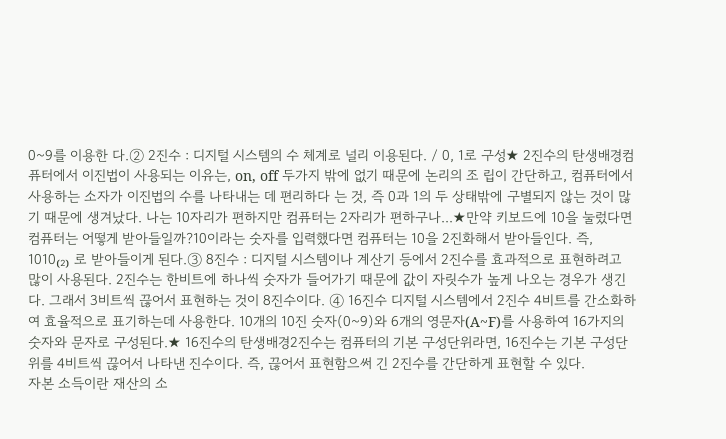0~9를 이용한 다.② 2진수 : 디지털 시스템의 수 체계로 널리 이용된다. / 0, 1로 구성★ 2진수의 탄생배경컴퓨터에서 이진법이 사용되는 이유는, on, off 두가지 밖에 없기 때문에 논리의 조 립이 간단하고, 컴퓨터에서 사용하는 소자가 이진법의 수를 나타내는 데 편리하다 는 것, 즉 0과 1의 두 상태밖에 구별되지 않는 것이 많기 때문에 생겨났다. 나는 10자리가 편하지만 컴퓨터는 2자리가 편하구나...★만약 키보드에 10을 눌렀다면 컴퓨터는 어떻게 받아들일까?10이라는 숫자를 입력했다면 컴퓨터는 10을 2진화해서 받아들인다. 즉, 1010₍₂₎ 로 받아들이게 된다.③ 8진수 : 디지털 시스템이나 계산기 등에서 2진수를 효과적으로 표현하려고 많이 사용된다. 2진수는 한비트에 하나씩 숫자가 들어가기 때문에 값이 자릿수가 높게 나오는 경우가 생긴다. 그래서 3비트씩 끊어서 표현하는 것이 8진수이다. ④ 16진수 디지털 시스템에서 2진수 4비트를 간소화하여 효율적으로 표기하는데 사용한다. 10개의 10진 숫자(0~9)와 6개의 영문자(A~F)를 사용하여 16가지의 숫자와 문자로 구성된다.★ 16진수의 탄생배경2진수는 컴퓨터의 기본 구성단위라면, 16진수는 기본 구성단위를 4비트씩 끊어서 나타낸 진수이다. 즉, 끊어서 표현함으써 긴 2진수를 간단하게 표현할 수 있다.
자본 소득이란 재산의 소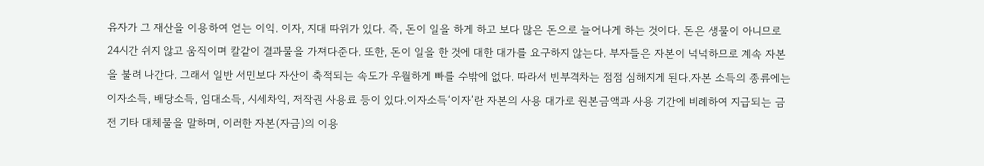유자가 그 재산을 이용하여 얻는 이익. 이자, 지대 따위가 있다. 즉, 돈이 일을 하게 하고 보다 많은 돈으로 늘어나게 하는 것이다. 돈은 생물이 아니므로 24시간 쉬지 않고 움직이며 칼같이 결과물을 가져다준다. 또한, 돈이 일을 한 것에 대한 대가를 요구하지 않는다. 부자들은 자본이 넉넉하므로 계속 자본을 불려 나간다. 그래서 일반 서민보다 자산이 축적되는 속도가 우월하게 빠를 수밖에 없다. 따라서 빈부격차는 점점 심해지게 된다.자본 소득의 종류에는 이자소득, 배당소득, 임대소득, 시세차익, 저작권 사용료 등이 있다.이자소득‘이자’란 자본의 사용 대가로 원본금액과 사용 기간에 비례하여 지급되는 금전 기타 대체물을 말하며, 이러한 자본(자금)의 이용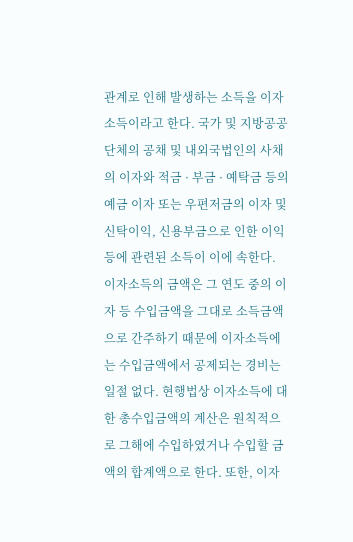관계로 인해 발생하는 소득을 이자소득이라고 한다. 국가 및 지방공공단체의 공채 및 내외국법인의 사채의 이자와 적금 · 부금 · 예탁금 등의 예금 이자 또는 우편저금의 이자 및 신탁이익, 신용부금으로 인한 이익 등에 관련된 소득이 이에 속한다. 이자소득의 금액은 그 연도 중의 이자 등 수입금액을 그대로 소득금액으로 간주하기 때문에 이자소득에는 수입금액에서 공제되는 경비는 일절 없다. 현행법상 이자소득에 대한 총수입금액의 계산은 원칙적으로 그해에 수입하였거나 수입할 금액의 합계액으로 한다. 또한, 이자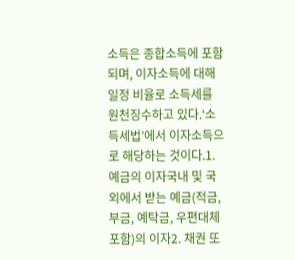소득은 종합소득에 포함되며, 이자소득에 대해 일정 비율로 소득세를 원천징수하고 있다.‘소득세법’에서 이자소득으로 해당하는 것이다.1. 예금의 이자국내 및 국외에서 받는 예금(적금, 부금, 예탁금, 우편대체 포함)의 이자2. 채권 또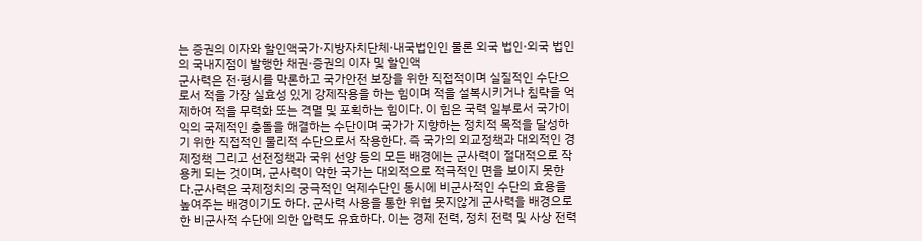는 증권의 이자와 할인액국가·지방자치단체·내국법인인 물론 외국 법인·외국 법인의 국내지점이 발행한 채권·증권의 이자 및 할인액
군사력은 전·평시를 막론하고 국가안전 보장을 위한 직접적이며 실질적인 수단으로서 적을 가장 실효성 있게 강제작용을 하는 힘이며 적을 설복시키거나 침략을 억제하여 적을 무력화 또는 격멸 및 포획하는 힘이다. 이 힘은 국력 일부로서 국가이익의 국제적인 충돌을 해결하는 수단이며 국가가 지향하는 정치적 목적을 달성하기 위한 직접적인 물리적 수단으로서 작용한다. 즉 국가의 외교정책과 대외적인 경제정책 그리고 선전정책과 국위 선양 등의 모든 배경에는 군사력이 절대적으로 작용케 되는 것이며, 군사력이 약한 국가는 대외적으로 적극적인 면을 보이지 못한다.군사력은 국제정치의 궁극적인 억제수단인 동시에 비군사적인 수단의 효용을 높여주는 배경이기도 하다. 군사력 사용을 통한 위협 못지않게 군사력을 배경으로 한 비군사적 수단에 의한 압력도 유효하다. 이는 경제 전력, 정치 전력 및 사상 전력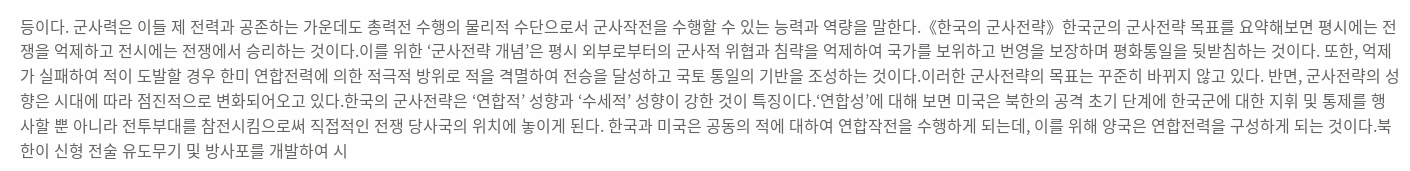등이다. 군사력은 이들 제 전력과 공존하는 가운데도 총력전 수행의 물리적 수단으로서 군사작전을 수행할 수 있는 능력과 역량을 말한다.《한국의 군사전략》한국군의 군사전략 목표를 요약해보면 평시에는 전쟁을 억제하고 전시에는 전쟁에서 승리하는 것이다.이를 위한 ‘군사전략 개념’은 평시 외부로부터의 군사적 위협과 침략을 억제하여 국가를 보위하고 번영을 보장하며 평화통일을 뒷받침하는 것이다. 또한, 억제가 실패하여 적이 도발할 경우 한미 연합전력에 의한 적극적 방위로 적을 격멸하여 전승을 달성하고 국토 통일의 기반을 조성하는 것이다.이러한 군사전략의 목표는 꾸준히 바뀌지 않고 있다. 반면, 군사전략의 성향은 시대에 따라 점진적으로 변화되어오고 있다.한국의 군사전략은 ‘연합적’ 성향과 ‘수세적’ 성향이 강한 것이 특징이다.‘연합성’에 대해 보면 미국은 북한의 공격 초기 단계에 한국군에 대한 지휘 및 통제를 행사할 뿐 아니라 전투부대를 참전시킴으로써 직접적인 전쟁 당사국의 위치에 놓이게 된다. 한국과 미국은 공동의 적에 대하여 연합작전을 수행하게 되는데, 이를 위해 양국은 연합전력을 구성하게 되는 것이다.북한이 신형 전술 유도무기 및 방사포를 개발하여 시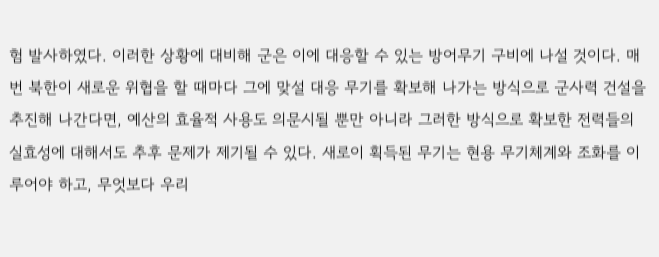험 발사하였다. 이러한 상황에 대비해 군은 이에 대응할 수 있는 방어무기 구비에 나설 것이다. 매번 북한이 새로운 위협을 할 때마다 그에 맞설 대응 무기를 확보해 나가는 방식으로 군사력 건설을 추진해 나간다면, 예산의 효율적 사용도 의문시될 뿐만 아니라 그러한 방식으로 확보한 전력들의 실효성에 대해서도 추후 문제가 제기될 수 있다. 새로이 획득된 무기는 현용 무기체계와 조화를 이루어야 하고, 무엇보다 우리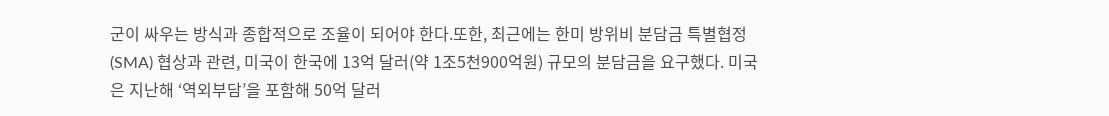군이 싸우는 방식과 종합적으로 조율이 되어야 한다.또한, 최근에는 한미 방위비 분담금 특별협정(SMA) 협상과 관련, 미국이 한국에 13억 달러(약 1조5천900억원) 규모의 분담금을 요구했다. 미국은 지난해 ‘역외부담’을 포함해 50억 달러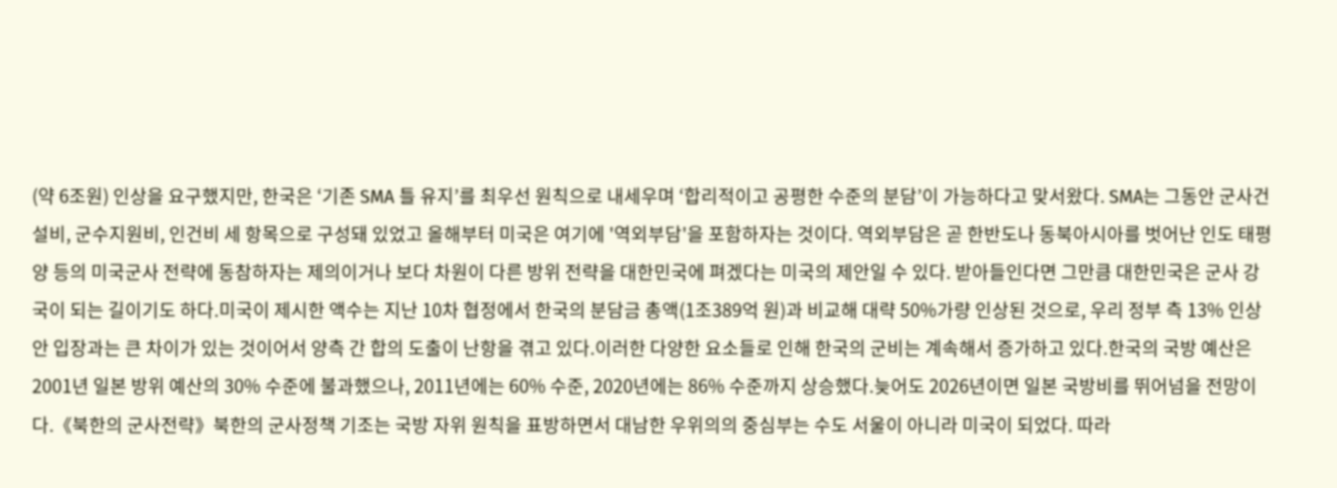(약 6조원) 인상을 요구했지만, 한국은 ‘기존 SMA 틀 유지’를 최우선 원칙으로 내세우며 ‘합리적이고 공평한 수준의 분담’이 가능하다고 맞서왔다. SMA는 그동안 군사건설비, 군수지원비, 인건비 세 항목으로 구성돼 있었고 올해부터 미국은 여기에 '역외부담'을 포함하자는 것이다. 역외부담은 곧 한반도나 동북아시아를 벗어난 인도 태평양 등의 미국군사 전략에 동참하자는 제의이거나 보다 차원이 다른 방위 전략을 대한민국에 펴겠다는 미국의 제안일 수 있다. 받아들인다면 그만큼 대한민국은 군사 강국이 되는 길이기도 하다.미국이 제시한 액수는 지난 10차 협정에서 한국의 분담금 총액(1조389억 원)과 비교해 대략 50%가량 인상된 것으로, 우리 정부 측 13% 인상안 입장과는 큰 차이가 있는 것이어서 양측 간 합의 도출이 난항을 겪고 있다.이러한 다양한 요소들로 인해 한국의 군비는 계속해서 증가하고 있다.한국의 국방 예산은 2001년 일본 방위 예산의 30% 수준에 불과했으나, 2011년에는 60% 수준, 2020년에는 86% 수준까지 상승했다.늦어도 2026년이면 일본 국방비를 뛰어넘을 전망이다.《북한의 군사전략》북한의 군사정책 기조는 국방 자위 원칙을 표방하면서 대남한 우위의의 중심부는 수도 서울이 아니라 미국이 되었다. 따라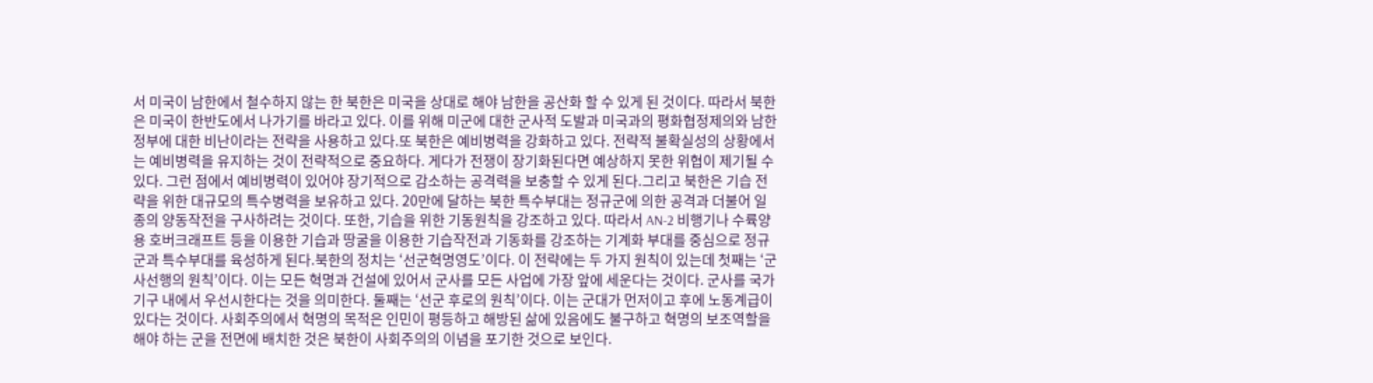서 미국이 남한에서 철수하지 않는 한 북한은 미국을 상대로 해야 남한을 공산화 할 수 있게 된 것이다. 따라서 북한은 미국이 한반도에서 나가기를 바라고 있다. 이를 위해 미군에 대한 군사적 도발과 미국과의 평화협정제의와 남한 정부에 대한 비난이라는 전략을 사용하고 있다.또 북한은 예비병력을 강화하고 있다. 전략적 불확실성의 상황에서는 예비병력을 유지하는 것이 전략적으로 중요하다. 게다가 전쟁이 장기화된다면 예상하지 못한 위협이 제기될 수 있다. 그런 점에서 예비병력이 있어야 장기적으로 감소하는 공격력을 보충할 수 있게 된다.그리고 북한은 기습 전략을 위한 대규모의 특수병력을 보유하고 있다. 20만에 달하는 북한 특수부대는 정규군에 의한 공격과 더불어 일종의 양동작전을 구사하려는 것이다. 또한, 기습을 위한 기동원칙을 강조하고 있다. 따라서 AN-2 비행기나 수륙양용 호버크래프트 등을 이용한 기습과 땅굴을 이용한 기습작전과 기동화를 강조하는 기계화 부대를 중심으로 정규군과 특수부대를 육성하게 된다.북한의 정치는 ‘선군혁명영도’이다. 이 전략에는 두 가지 원칙이 있는데 첫째는 ‘군사선행의 원칙’이다. 이는 모든 혁명과 건설에 있어서 군사를 모든 사업에 가장 앞에 세운다는 것이다. 군사를 국가기구 내에서 우선시한다는 것을 의미한다. 둘째는 ‘선군 후로의 원칙’이다. 이는 군대가 먼저이고 후에 노동계급이 있다는 것이다. 사회주의에서 혁명의 목적은 인민이 평등하고 해방된 삶에 있음에도 불구하고 혁명의 보조역할을 해야 하는 군을 전면에 배치한 것은 북한이 사회주의의 이념을 포기한 것으로 보인다.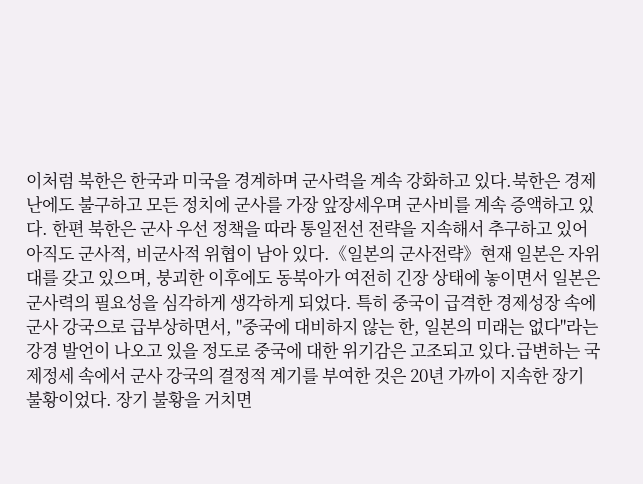이처럼 북한은 한국과 미국을 경계하며 군사력을 계속 강화하고 있다.북한은 경제난에도 불구하고 모든 정치에 군사를 가장 앞장세우며 군사비를 계속 증액하고 있다. 한편 북한은 군사 우선 정책을 따라 통일전선 전략을 지속해서 추구하고 있어 아직도 군사적, 비군사적 위협이 남아 있다.《일본의 군사전략》현재 일본은 자위대를 갖고 있으며, 붕괴한 이후에도 동북아가 여전히 긴장 상태에 놓이면서 일본은 군사력의 필요성을 심각하게 생각하게 되었다. 특히 중국이 급격한 경제성장 속에 군사 강국으로 급부상하면서, "중국에 대비하지 않는 한, 일본의 미래는 없다"라는 강경 발언이 나오고 있을 정도로 중국에 대한 위기감은 고조되고 있다.급변하는 국제정세 속에서 군사 강국의 결정적 계기를 부여한 것은 20년 가까이 지속한 장기 불황이었다. 장기 불황을 거치면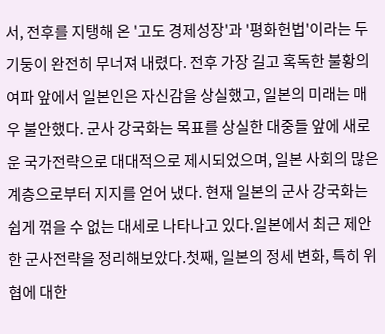서, 전후를 지탱해 온 '고도 경제성장'과 '평화헌법'이라는 두 기둥이 완전히 무너져 내렸다. 전후 가장 길고 혹독한 불황의 여파 앞에서 일본인은 자신감을 상실했고, 일본의 미래는 매우 불안했다. 군사 강국화는 목표를 상실한 대중들 앞에 새로운 국가전략으로 대대적으로 제시되었으며, 일본 사회의 많은 계층으로부터 지지를 얻어 냈다. 현재 일본의 군사 강국화는 쉽게 꺾을 수 없는 대세로 나타나고 있다.일본에서 최근 제안한 군사전략을 정리해보았다.첫째, 일본의 정세 변화, 특히 위협에 대한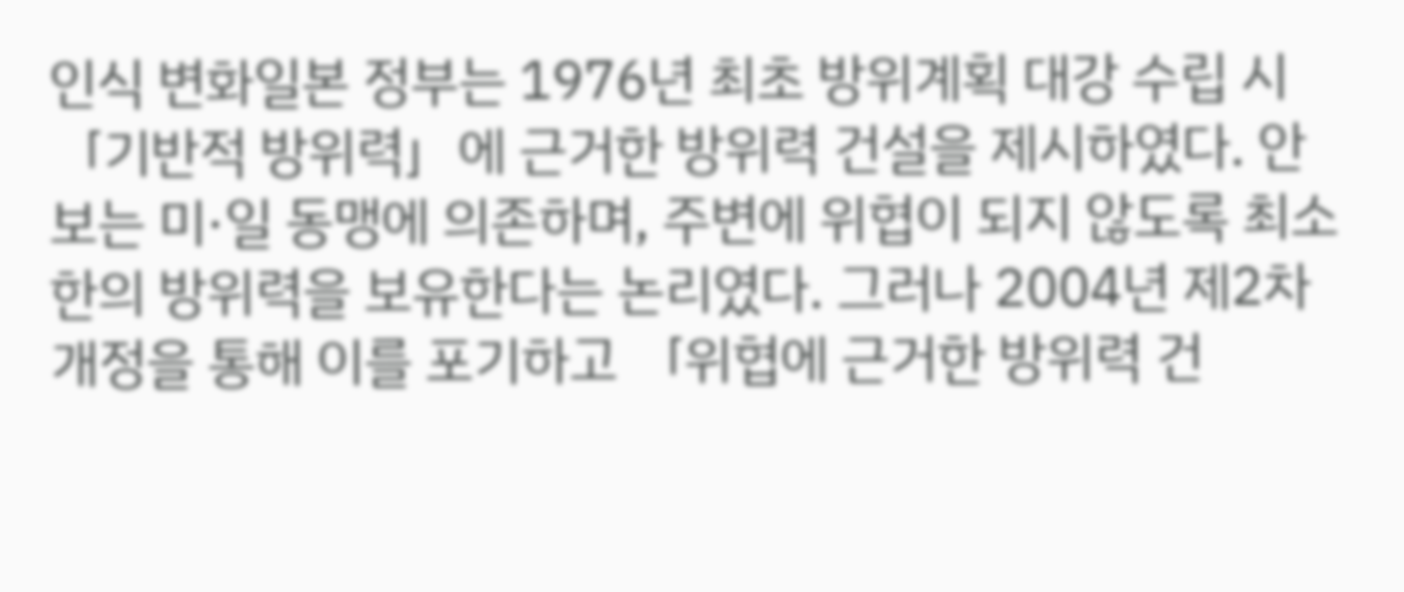인식 변화일본 정부는 1976년 최초 방위계획 대강 수립 시 「기반적 방위력」에 근거한 방위력 건설을 제시하였다. 안보는 미·일 동맹에 의존하며, 주변에 위협이 되지 않도록 최소한의 방위력을 보유한다는 논리였다. 그러나 2004년 제2차 개정을 통해 이를 포기하고 「위협에 근거한 방위력 건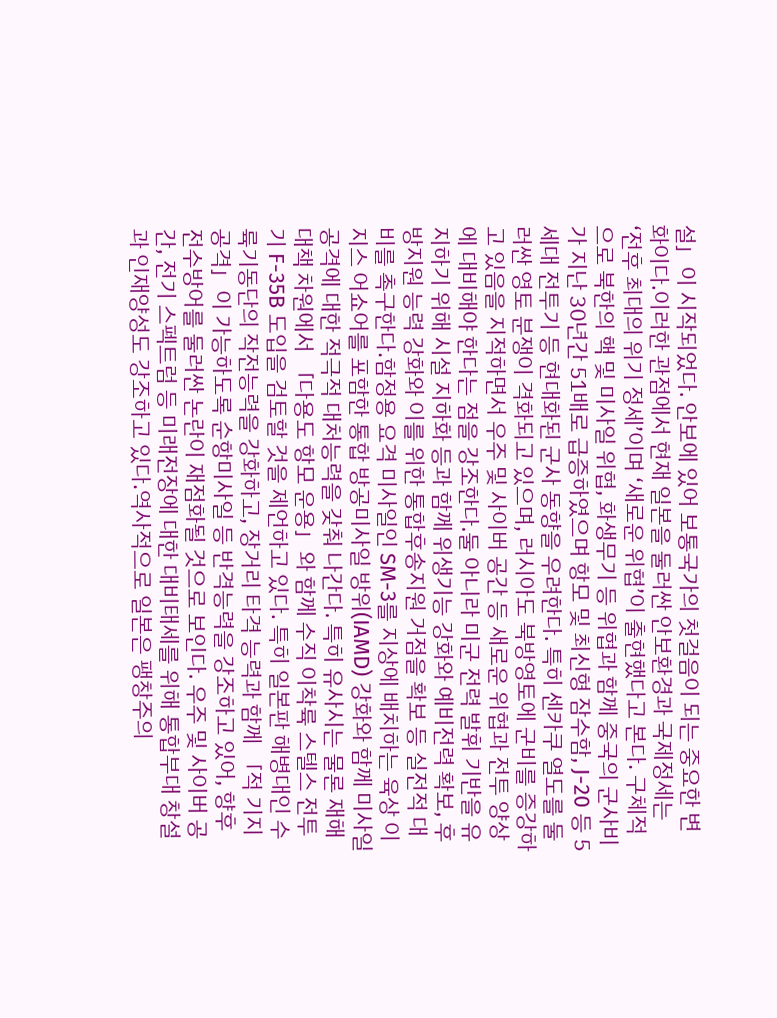설」이 시작되었다. 안보에 있어 보통국가의 첫걸음이 되는 중요한 변화이다.이러한 관점에서 현재 일본을 둘러싼 안보환경과 국제정세는 ‘전후 최대의 위기 정세’이며 ‘새로운 위협’이 출현했다고 본다. 구체적으로 북한의 핵 및 미사일 위협, 화생무기 등 위협과 함께 중국의 군사비가 지난 30년간 51배로 급증하였으며 항모 및 최신형 잠수함, J-20 등 5세대 전투기 등 현대화된 군사 동향을 우려한다. 특히 센카쿠 열도를 둘러싼 영토 분쟁이 격화되고 있으며, 러시아도 북방영토에 군비를 증강하고 있음을 지적하면서 우주 및 사이버 공간 등 새로운 위협과 전투 양상에 대비해야 한다는 점을 강조한다.둘 아니라 미군 전력 발휘 기반을 유지하기 위해 시설 지하화 등과 함께 위생기능 강화와 예비전력 확보, 후방지원 능력 강화와 이를 위한 통합후송지원 거점을 확보 등 실전적 대비를 촉구한다.함정용 요격 미사일인 SM-3를 지상에 배치하는 육상 이지스 어쇼어를 포함한 통합 방공미사일 방위(IAMD) 강화와 함께 미사일 공격에 대한 적극적 대처능력을 갖춰 나간다. 특히 유사시는 물론 재해대책 차원에서 「다용도 항모 운용」와 함께 수직 이착륙 스텔스 전투기 F-35B 도입을 검토할 것을 제언하고 있다. 특히 일본판 해병대인 수륙기동단의 작전능력을 강화하고, 장거리 타격 능력과 함께 「적 기지 공격」이 가능하도록 순항미사일 등 반격능력을 강조하고 있어, 향후 전수방어를 둘러싼 논란이 재점화될 것으로 보인다. 우주 및 사이버 공간, 전기 스펙트럼 등 미래전장에 대한 대비태세를 위해 통합부대 창설과 인재양성도 강조하고 있다.역사적으로 일본은 팽창주의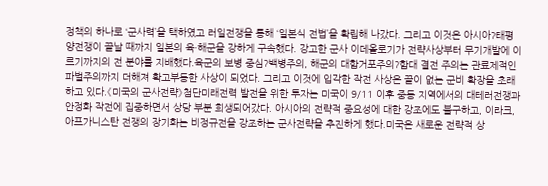정책의 하나로 ‘군사력’을 택하였고 러일전쟁을 통해 ‘일본식 전법’을 확립해 나갔다. 그리고 이것은 아시아?태평양전쟁이 끝날 때까지 일본의 육·해군을 강하게 구속했다. 강고한 군사 이데올로기가 전략사상부터 무기개발에 이르기까지의 전 분야를 지배했다.육군의 보병 중심?백병주의, 해군의 대함거포주의?함대 결전 주의는 관료제적인 파벌주의까지 더해져 확고부동한 사상이 되었다. 그리고 이것에 입각한 작전 사상은 끝이 없는 군비 확장을 초래하고 있다.《미국의 군사전략》첨단미래전력 발전을 위한 투자는 미국이 9/11 이후 중동 지역에서의 대테러전쟁과 안정화 작전에 집중하면서 상당 부분 희생되어갔다. 아시아의 전략적 중요성에 대한 강조에도 불구하고, 이라크, 아프가니스탄 전쟁의 장기화는 비정규전을 강조하는 군사전략을 추진하게 했다.미국은 새로운 전략적 상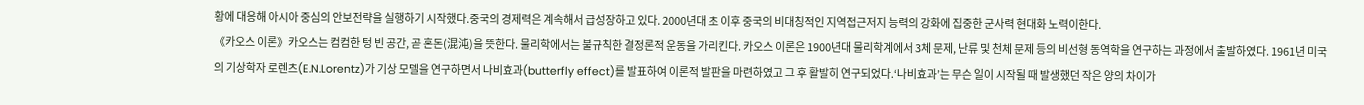황에 대응해 아시아 중심의 안보전략을 실행하기 시작했다.중국의 경제력은 계속해서 급성장하고 있다. 2000년대 초 이후 중국의 비대칭적인 지역접근저지 능력의 강화에 집중한 군사력 현대화 노력이한다.
《카오스 이론》카오스는 컴컴한 텅 빈 공간, 곧 혼돈(混沌)을 뜻한다. 물리학에서는 불규칙한 결정론적 운동을 가리킨다. 카오스 이론은 1900년대 물리학계에서 3체 문제, 난류 및 천체 문제 등의 비선형 동역학을 연구하는 과정에서 출발하였다. 1961년 미국의 기상학자 로렌츠(E.N.Lorentz)가 기상 모델을 연구하면서 나비효과(butterfly effect)를 발표하여 이론적 발판을 마련하였고 그 후 활발히 연구되었다.‘나비효과’는 무슨 일이 시작될 때 발생했던 작은 양의 차이가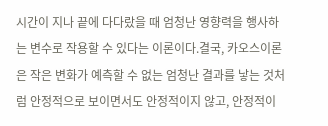시간이 지나 끝에 다다랐을 때 엄청난 영향력을 행사하는 변수로 작용할 수 있다는 이론이다.결국, 카오스이론은 작은 변화가 예측할 수 없는 엄청난 결과를 낳는 것처럼 안정적으로 보이면서도 안정적이지 않고, 안정적이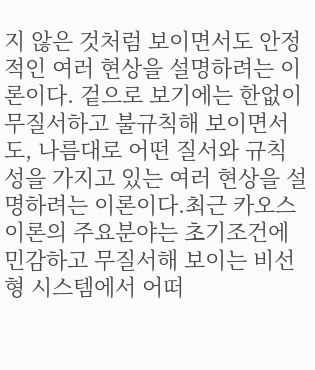지 않은 것처럼 보이면서도 안정적인 여러 현상을 설명하려는 이론이다. 겉으로 보기에는 한없이 무질서하고 불규칙해 보이면서도, 나름대로 어떤 질서와 규칙성을 가지고 있는 여러 현상을 설명하려는 이론이다.최근 카오스 이론의 주요분야는 초기조건에 민감하고 무질서해 보이는 비선형 시스템에서 어떠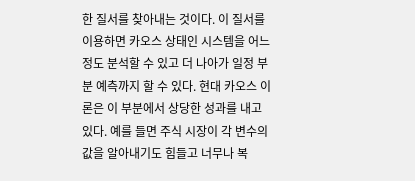한 질서를 찾아내는 것이다. 이 질서를 이용하면 카오스 상태인 시스템을 어느 정도 분석할 수 있고 더 나아가 일정 부분 예측까지 할 수 있다. 현대 카오스 이론은 이 부분에서 상당한 성과를 내고 있다. 예를 들면 주식 시장이 각 변수의 값을 알아내기도 힘들고 너무나 복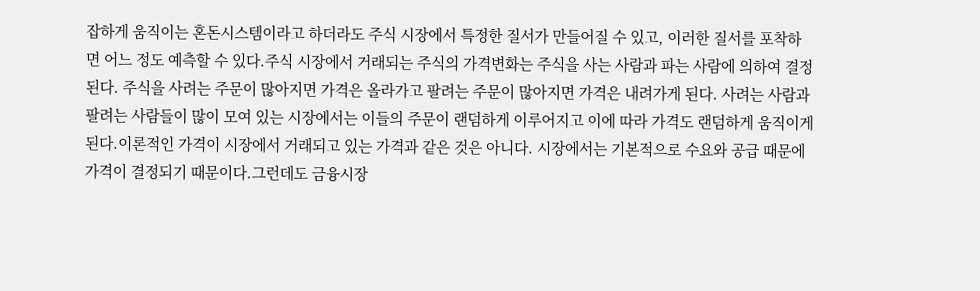잡하게 움직이는 혼돈시스템이라고 하더라도 주식 시장에서 특정한 질서가 만들어질 수 있고, 이러한 질서를 포착하면 어느 정도 예측할 수 있다.주식 시장에서 거래되는 주식의 가격변화는 주식을 사는 사람과 파는 사람에 의하여 결정된다. 주식을 사려는 주문이 많아지면 가격은 올라가고 팔려는 주문이 많아지면 가격은 내려가게 된다. 사려는 사람과 팔려는 사람들이 많이 모여 있는 시장에서는 이들의 주문이 랜덤하게 이루어지고 이에 따라 가격도 랜덤하게 움직이게 된다.이론적인 가격이 시장에서 거래되고 있는 가격과 같은 것은 아니다. 시장에서는 기본적으로 수요와 공급 때문에 가격이 결정되기 때문이다.그런데도 금융시장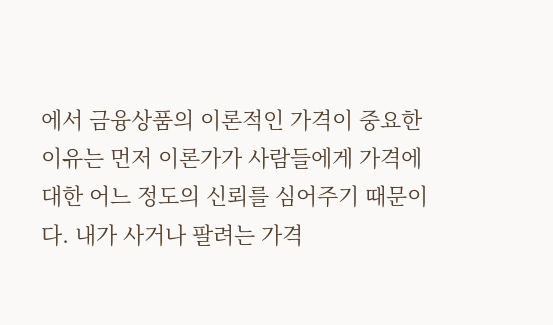에서 금융상품의 이론적인 가격이 중요한 이유는 먼저 이론가가 사람들에게 가격에 대한 어느 정도의 신뢰를 심어주기 때문이다. 내가 사거나 팔려는 가격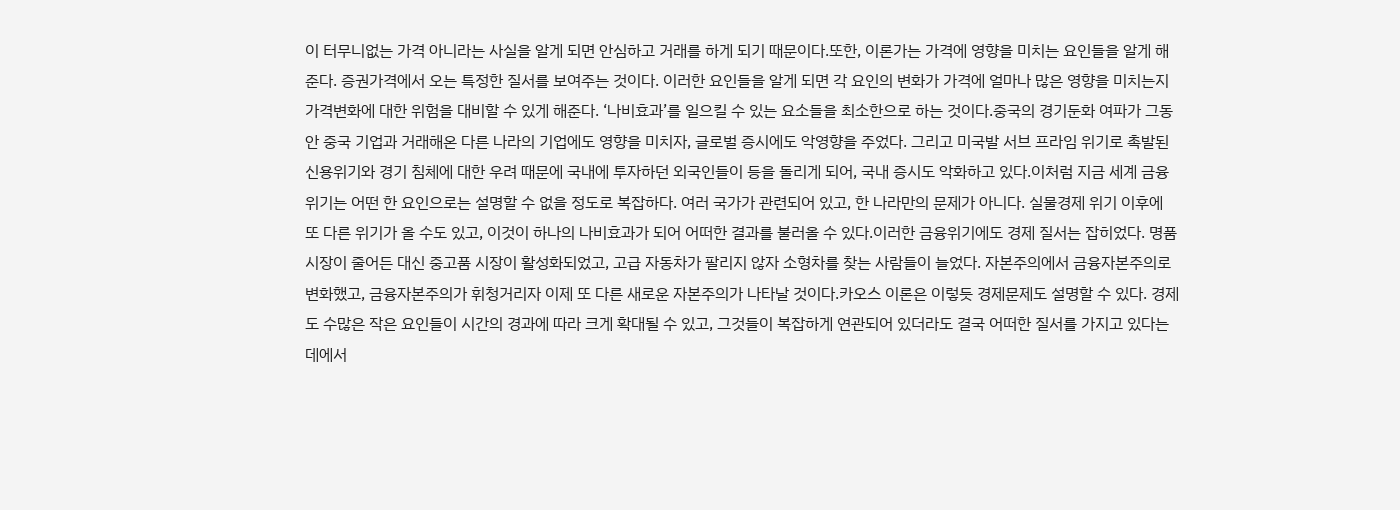이 터무니없는 가격 아니라는 사실을 알게 되면 안심하고 거래를 하게 되기 때문이다.또한, 이론가는 가격에 영향을 미치는 요인들을 알게 해준다. 증권가격에서 오는 특정한 질서를 보여주는 것이다. 이러한 요인들을 알게 되면 각 요인의 변화가 가격에 얼마나 많은 영향을 미치는지 가격변화에 대한 위험을 대비할 수 있게 해준다. ‘나비효과’를 일으킬 수 있는 요소들을 최소한으로 하는 것이다.중국의 경기둔화 여파가 그동안 중국 기업과 거래해온 다른 나라의 기업에도 영향을 미치자, 글로벌 증시에도 악영향을 주었다. 그리고 미국발 서브 프라임 위기로 촉발된 신용위기와 경기 침체에 대한 우려 때문에 국내에 투자하던 외국인들이 등을 돌리게 되어, 국내 증시도 악화하고 있다.이처럼 지금 세계 금융위기는 어떤 한 요인으로는 설명할 수 없을 정도로 복잡하다. 여러 국가가 관련되어 있고, 한 나라만의 문제가 아니다. 실물경제 위기 이후에 또 다른 위기가 올 수도 있고, 이것이 하나의 나비효과가 되어 어떠한 결과를 불러올 수 있다.이러한 금융위기에도 경제 질서는 잡히었다. 명품시장이 줄어든 대신 중고품 시장이 활성화되었고, 고급 자동차가 팔리지 않자 소형차를 찾는 사람들이 늘었다. 자본주의에서 금융자본주의로 변화했고, 금융자본주의가 휘청거리자 이제 또 다른 새로운 자본주의가 나타날 것이다.카오스 이론은 이렇듯 경제문제도 설명할 수 있다. 경제도 수많은 작은 요인들이 시간의 경과에 따라 크게 확대될 수 있고, 그것들이 복잡하게 연관되어 있더라도 결국 어떠한 질서를 가지고 있다는 데에서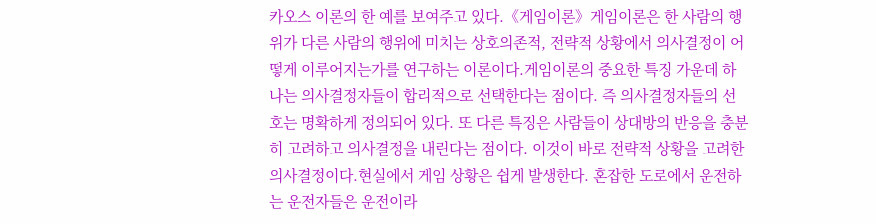카오스 이론의 한 예를 보여주고 있다.《게임이론》게임이론은 한 사람의 행위가 다른 사람의 행위에 미치는 상호의존적, 전략적 상황에서 의사결정이 어떻게 이루어지는가를 연구하는 이론이다.게임이론의 중요한 특징 가운데 하나는 의사결정자들이 합리적으로 선택한다는 점이다. 즉 의사결정자들의 선호는 명확하게 정의되어 있다. 또 다른 특징은 사람들이 상대방의 반응을 충분히 고려하고 의사결정을 내린다는 점이다. 이것이 바로 전략적 상황을 고려한 의사결정이다.현실에서 게임 상황은 쉽게 발생한다. 혼잡한 도로에서 운전하는 운전자들은 운전이라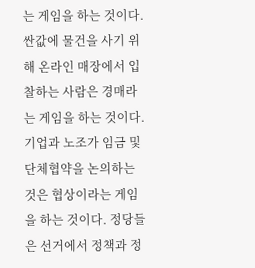는 게임을 하는 것이다. 싼값에 물건을 사기 위해 온라인 매장에서 입찰하는 사람은 경매라는 게임을 하는 것이다. 기업과 노조가 임금 및 단체협약을 논의하는 것은 협상이라는 게임을 하는 것이다. 정당들은 선거에서 정책과 정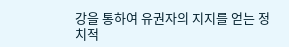강을 통하여 유권자의 지지를 얻는 정치적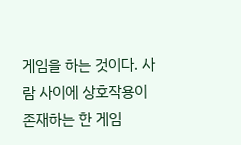게임을 하는 것이다. 사람 사이에 상호작용이 존재하는 한 게임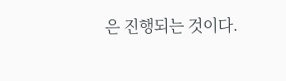은 진행되는 것이다.